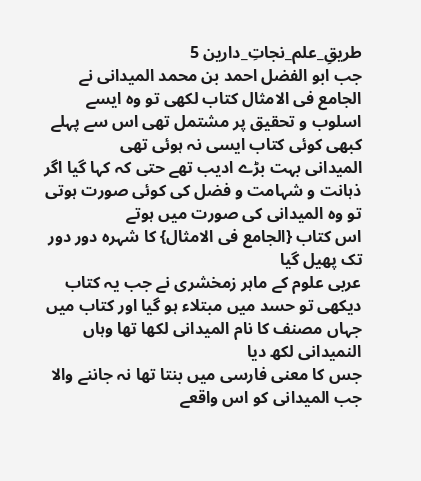طریقِ_علم_نجاتِ_دارین 5
جب ابو الفضل احمد بن محمد المیدانی نے الجامع فی الامثال کتاب لکھی تو وہ ایسے اسلوب و تحقیق پر مشتمل تھی اس سے پہلے کبھی کوئی کتاب ایسی نہ ہوئی تھی
المیدانی بہت بڑے ادیب تھے حتی کہ کہا گیا اگر ذہانت و شہامت و فضل کی کوئی صورت ہوتی تو وہ المیدانی کی صورت میں ہوتے
اس کتاب {الجامع فی الامثال} کا شہرہ دور دور تک پھیل گیا
عربی علوم کے ماہر زمخشری نے جب یہ کتاب دیکھی تو حسد میں مبتلاء ہو گیا اور کتاب میں جہاں مصنف کا نام المیدانی لکھا تھا وہاں النمیدانی لکھ دیا
جس کا معنی فارسی میں بنتا تھا نہ جاننے والا
جب المیدانی کو اس واقعے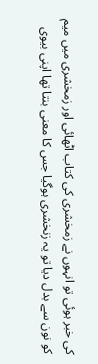کی خبر ہوئی تو انہوں نے زمخشری کی کتاب اٹھائی اور زمخشری میں میم کو نون سے بدل دیا تو یہ زنخشری ہوگیا جس کا معنی بنتا تھا اپنی بیوی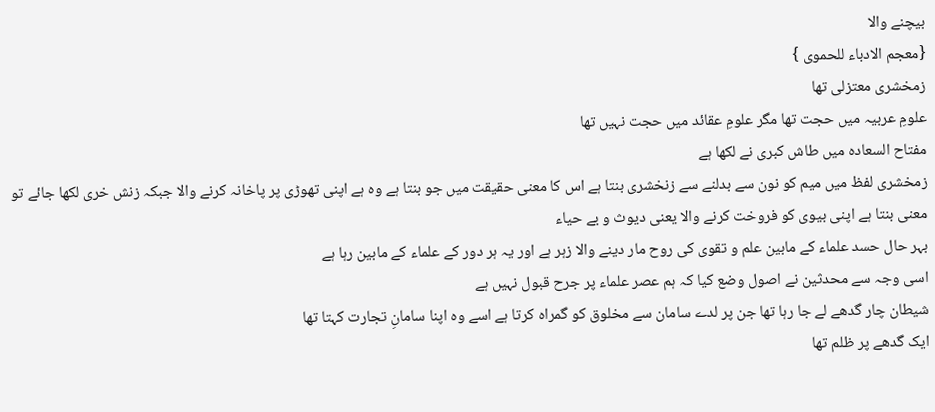بیچنے والا
{معجم الادباء للحموی }
زمخشری معتزلی تھا
علومِ عربیہ میں حجت تھا مگر علومِ عقائد میں حجت نہیں تھا
مفتاح السعادہ میں طاش کبری نے لکھا ہے
زمخشری لفظ میں میم کو نون سے بدلنے سے زنخشری بنتا ہے اس کا معنی حقیقت میں جو بنتا ہے وہ ہے اپنی تھوڑی پر پاخانہ کرنے والا جبکہ زنش خری لکھا جائے تو معنی بنتا ہے اپنی بیوی کو فروخت کرنے والا یعنی دیوث و بے حیاء
بہر حال حسد علماء کے مابین علم و تقوی کی روح مار دینے والا زہر ہے اور یہ ہر دور کے علماء کے مابین رہا ہے
اسی وجہ سے محدثین نے اصول وضع کیا کہ ہم عصر علماء پر جرح قبول نہیں ہے
شیطان چار گدھے لے جا رہا تھا جن پر لدے سامان سے مخلوق کو گمراہ کرتا ہے اسے وہ اپنا سامانِ تجارت کہتا تھا
ایک گدھے پر ظلم تھا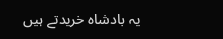یہ بادشاہ خریدتے ہیں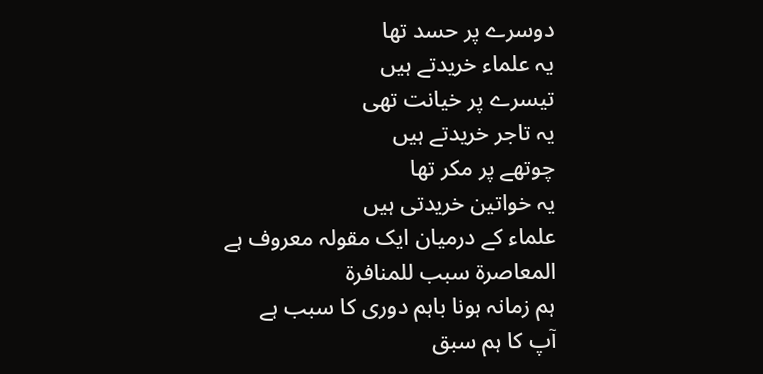دوسرے پر حسد تھا
یہ علماء خریدتے ہیں
تیسرے پر خیانت تھی
یہ تاجر خریدتے ہیں
چوتھے پر مکر تھا
یہ خواتین خریدتی ہیں
علماء کے درمیان ایک مقولہ معروف ہے
المعاصرة سبب للمنافرة
ہم زمانہ ہونا باہم دوری کا سبب ہے
آپ کا ہم سبق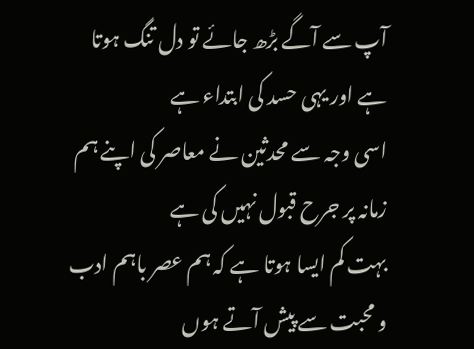آپ سے آگے بڑھ جائے تو دل تنگ ہوتا ہے اور یہی حسد کی ابتداء ہے
اسی وجہ سے محدثین نے معاصر کی اپنے ہم زمانہ پر جرح قبول نہیں کی ہے
بہت کم ایسا ہوتا ہے کہ ہم عصر باہم ادب و محبت سے پیش آتے ہوں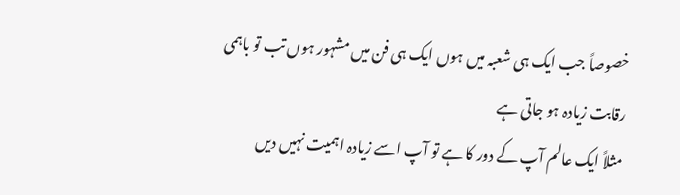خصوصاً جب ایک ہی شعبہ میں ہوں ایک ہی فن میں مشہور ہوں تب تو باہمی رقابت زیادہ ہو جاتی ہے
مثلاً ایک عالم آپ کے دور کا ہے تو آپ اسے زیادہ اہمیت نہیں دیں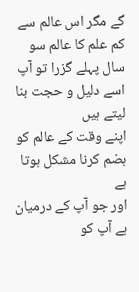گے مگر اس عالم سے کم علم کا عالم سو سال پہلے گزرا تو آپ اسے دلیل و حجت بنا لیتے ہیں
اپنے وقت کے عالم کو ہضم کرنا مشکل ہوتا ہے
اور جو آپ کے درمیان ہے آپ کو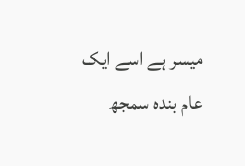میسر ہے اسے ایک عام بندہ سمجھ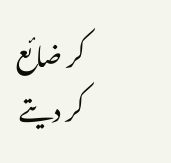کر ضائع کر دیتے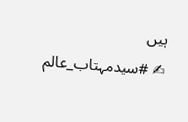ہیں
✍ #سیدمہتاب_عالم